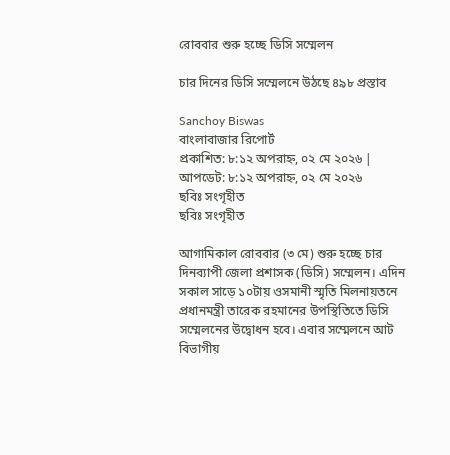রোববার শুরু হচ্ছে ডিসি সম্মেলন

চার দিনের ডিসি সম্মেলনে উঠছে ৪৯৮ প্রস্তাব

Sanchoy Biswas
বাংলাবাজার রিপোর্ট
প্রকাশিত: ৮:১২ অপরাহ্ন, ০২ মে ২০২৬ | আপডেট: ৮:১২ অপরাহ্ন, ০২ মে ২০২৬
ছবিঃ সংগৃহীত
ছবিঃ সংগৃহীত

আগামিকাল রোববার (৩ মে) শুরু হচ্ছে চার দিনব্যাপী জেলা প্রশাসক (ডিসি) সম্মেলন। এদিন সকাল সাড়ে ১০টায় ওসমানী স্মৃতি মিলনায়তনে প্রধানমন্ত্রী তারেক রহমানের উপস্থিতিতে ডিসি সম্মেলনের উদ্বোধন হবে। এবার সম্মেলনে আট বিভাগীয়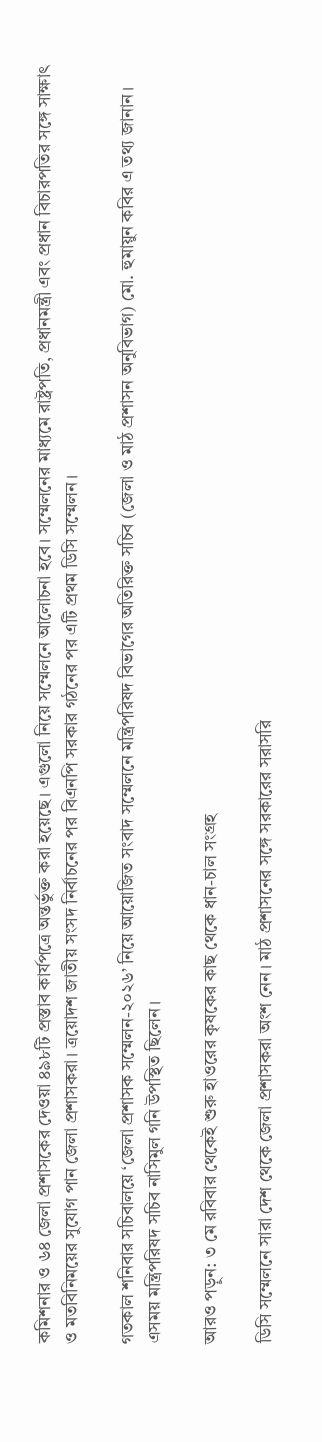কমিশনার ও ৬৪ জেলা প্রশাসকের দেওয়া ৪৯৮টি প্রস্তাব কার্যপত্রে অন্তর্ভুক্ত করা হয়েছে। এগুলো নিয়ে সম্মেলনে আলোচনা হবে। সম্মেলনের মাধ্যমে রাষ্ট্রপতি, প্রধানমন্ত্রী এবং প্রধান বিচারপতির সঙ্গে সাক্ষাৎ ও মতবিনিময়ের সুযোগ পান জেলা প্রশাসকরা। ত্রয়োদশ জাতীয় সংসদ নির্বাচনের পর বিএনপি সরকার গঠনের পর এটি প্রথম ডিসি সম্মেলন।

গতকাল শনিবার সচিবালয়ে ‘জেলা প্রশাসক সম্মেলন-২০২৬’ নিয়ে আয়োজিত সংবাদ সম্মেলনে মন্ত্রিপরিষদ বিভাগের অতিরিক্ত সচিব (জেলা ও মাঠ প্রশাসন অনুবিভাগ) মো. হুমায়ুন কবির এ তথ্য জানান। এসময় মন্ত্রিপরিষদ সচিব নাসিমুল গনি উপস্থিত ছিলেন।

আরও পড়ুন: ৩ মে রবিবার থেকেই শুরু হাওরের কৃষকের কাছ থেকে ধান-চাল সংগ্রহ

ডিসি সম্মেলনে সারা দেশ থেকে জেলা প্রশাসকরা অংশ নেন। মাঠ প্রশাসনের সঙ্গে সরকারের সরাসরি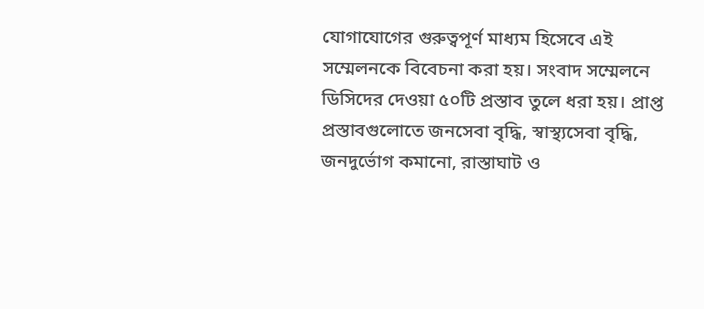যোগাযোগের গুরুত্বপূর্ণ মাধ্যম হিসেবে এই সম্মেলনকে বিবেচনা করা হয়। সংবাদ সম্মেলনে ডিসিদের দেওয়া ৫০টি প্রস্তাব তুলে ধরা হয়। প্রাপ্ত প্রস্তাবগুলোতে জনসেবা বৃদ্ধি, স্বাস্থ্যসেবা বৃদ্ধি, জনদুর্ভোগ কমানো, রাস্তাঘাট ও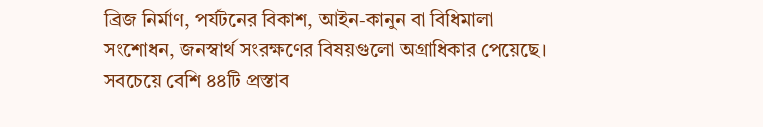ব্রিজ নির্মাণ, পর্যটনের বিকাশ, আইন-কানুন বা বিধিমালা সংশোধন, জনস্বার্থ সংরক্ষণের বিষয়গুলো অগ্রাধিকার পেয়েছে। সবচেয়ে বেশি ৪৪টি প্রস্তাব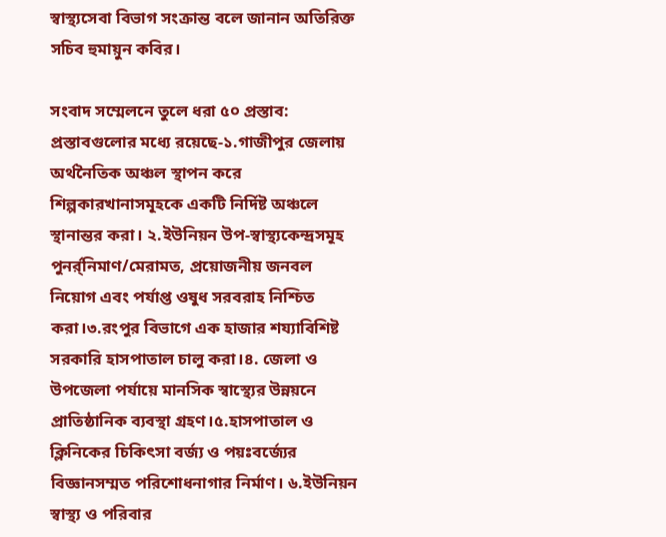স্বাস্থ্যসেবা বিভাগ সংক্রান্ত বলে জানান অতিরিক্ত সচিব হুমায়ুন কবির।

সংবাদ সম্মেলনে তুলে ধরা ৫০ প্রস্তাব: প্রস্তাবগুলোর মধ্যে রয়েছে-১.গাজীপুর জেলায় অর্থনৈতিক অঞ্চল স্থাপন করে শিল্পকারখানাসমূহকে একটি নির্দিষ্ট অঞ্চলে স্থানান্তর করা। ২.ইউনিয়ন উপ-স্বাস্থ্যকেন্দ্রসমূহ পুনর্র্নিমাণ/মেরামত, প্রয়োজনীয় জনবল নিয়োগ এবং পর্যাপ্ত ওষুধ সরবরাহ নিশ্চিত করা।৩.রংপুর বিভাগে এক হাজার শয্যাবিশিষ্ট সরকারি হাসপাতাল চালু করা।৪. জেলা ও উপজেলা পর্যায়ে মানসিক স্বাস্থ্যের উন্নয়নে প্রাতিষ্ঠানিক ব্যবস্থা গ্রহণ।৫.হাসপাতাল ও ক্লিনিকের চিকিৎসা বর্জ্য ও পয়ঃবর্জ্যের বিজ্ঞানসম্মত পরিশোধনাগার নির্মাণ। ৬.ইউনিয়ন স্বাস্থ্য ও পরিবার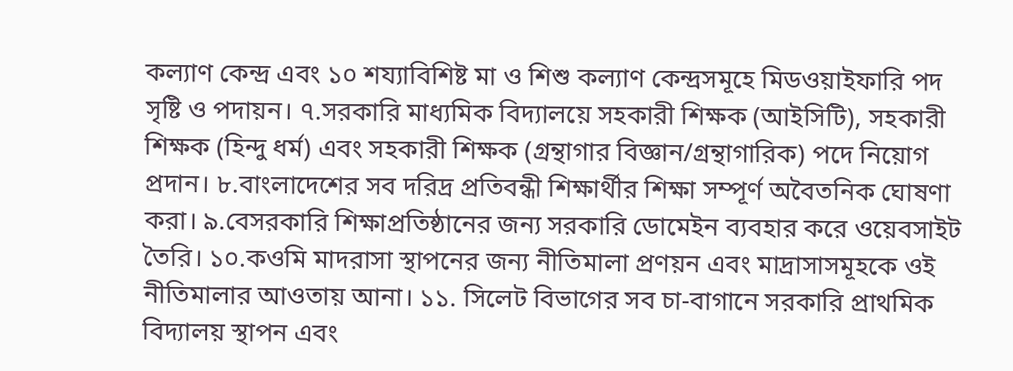কল্যাণ কেন্দ্র এবং ১০ শয্যাবিশিষ্ট মা ও শিশু কল্যাণ কেন্দ্রসমূহে মিডওয়াইফারি পদ সৃষ্টি ও পদায়ন। ৭.সরকারি মাধ্যমিক বিদ্যালয়ে সহকারী শিক্ষক (আইসিটি), সহকারী শিক্ষক (হিন্দু ধর্ম) এবং সহকারী শিক্ষক (গ্রন্থাগার বিজ্ঞান/গ্রন্থাগারিক) পদে নিয়োগ প্রদান। ৮.বাংলাদেশের সব দরিদ্র প্রতিবন্ধী শিক্ষার্থীর শিক্ষা সম্পূর্ণ অবৈতনিক ঘোষণা করা। ৯.বেসরকারি শিক্ষাপ্রতিষ্ঠানের জন্য সরকারি ডোমেইন ব্যবহার করে ওয়েবসাইট তৈরি। ১০.কওমি মাদরাসা স্থাপনের জন্য নীতিমালা প্রণয়ন এবং মাদ্রাসাসমূহকে ওই নীতিমালার আওতায় আনা। ১১. সিলেট বিভাগের সব চা-বাগানে সরকারি প্রাথমিক বিদ্যালয় স্থাপন এবং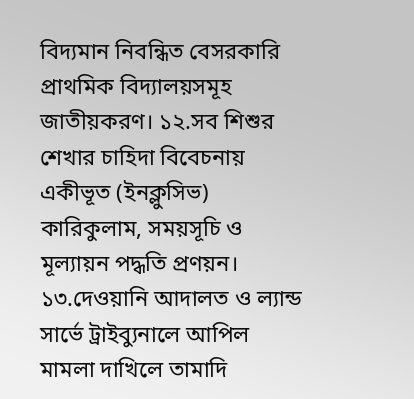বিদ্যমান নিবন্ধিত বেসরকারি প্রাথমিক বিদ্যালয়সমূহ জাতীয়করণ। ১২.সব শিশুর শেখার চাহিদা বিবেচনায় একীভূত (ইনক্লুসিভ) কারিকুলাম, সময়সূচি ও মূল্যায়ন পদ্ধতি প্রণয়ন। ১৩.দেওয়ানি আদালত ও ল্যান্ড সার্ভে ট্রাইব্যুনালে আপিল মামলা দাখিলে তামাদি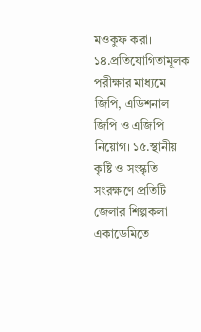মওকুফ করা। ১৪.প্রতিযোগিতামূলক পরীক্ষার মাধ্যমে জিপি, এডিশনাল জিপি ও এজিপি নিয়োগ। ১৫.স্থানীয় কৃষ্টি ও সংস্কৃতি সংরক্ষণে প্রতিটি জেলার শিল্পকলা একাডেমিতে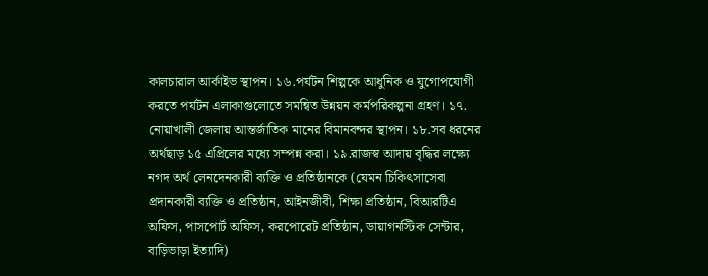কালচারাল আর্কাইভ স্থাপন। ১৬.পর্যটন শিল্পকে আধুনিক ও যুগোপযোগী করতে পর্যটন এলাকাগুলোতে সমন্বিত উন্নয়ন কর্মপরিকল্পনা গ্রহণ। ১৭. নোয়াখালী জেলায় আন্তর্জাতিক মানের বিমানবন্দর স্থাপন। ১৮.সব ধরনের অর্থছাড় ১৫ এপ্রিলের মধ্যে সম্পন্ন করা। ১৯.রাজস্ব আদায় বৃদ্ধির লক্ষ্যে নগদ অর্থ লেনদেনকারী ব্যক্তি ও প্রতিষ্ঠানকে (যেমন চিকিৎসাসেবা প্রদানকারী ব্যক্তি ও প্রতিষ্ঠান, আইনজীবী, শিক্ষা প্রতিষ্ঠান, বিআরটিএ অফিস, পাসপোর্ট অফিস, করপোরেট প্রতিষ্ঠান, ডায়াগনস্টিক সেন্টার, বাড়িভাড়া ইত্যাদি)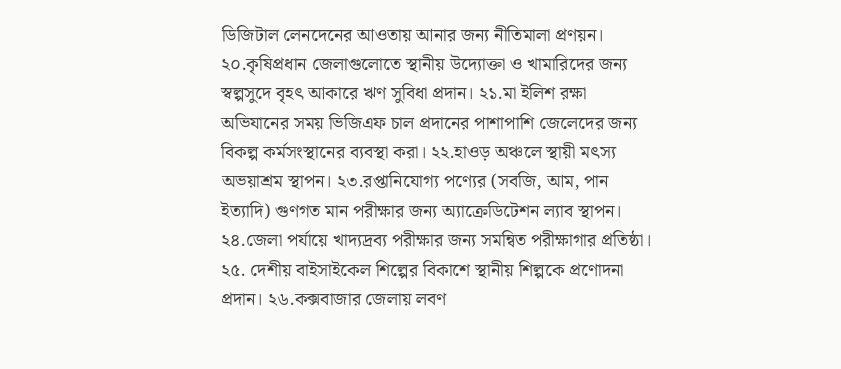ডিজিটাল লেনদেনের আওতায় আনার জন্য নীতিমালা প্রণয়ন। ২০.কৃষিপ্রধান জেলাগুলোতে স্থানীয় উদ্যোক্তা ও খামারিদের জন্য স্বল্পসুদে বৃহৎ আকারে ঋণ সুবিধা প্রদান। ২১.মা ইলিশ রক্ষা অভিযানের সময় ভিজিএফ চাল প্রদানের পাশাপাশি জেলেদের জন্য বিকল্প কর্মসংস্থানের ব্যবস্থা করা। ২২.হাওড় অঞ্চলে স্থায়ী মৎস্য অভয়াশ্রম স্থাপন। ২৩.রপ্তানিযোগ্য পণ্যের (সবজি, আম, পান ইত্যাদি) গুণগত মান পরীক্ষার জন্য অ্যাক্রেডিটেশন ল্যাব স্থাপন। ২৪.জেলা পর্যায়ে খাদ্যদ্রব্য পরীক্ষার জন্য সমন্বিত পরীক্ষাগার প্রতিষ্ঠা। ২৫. দেশীয় বাইসাইকেল শিল্পের বিকাশে স্থানীয় শিল্পকে প্রণোদনা প্রদান। ২৬.কক্সবাজার জেলায় লবণ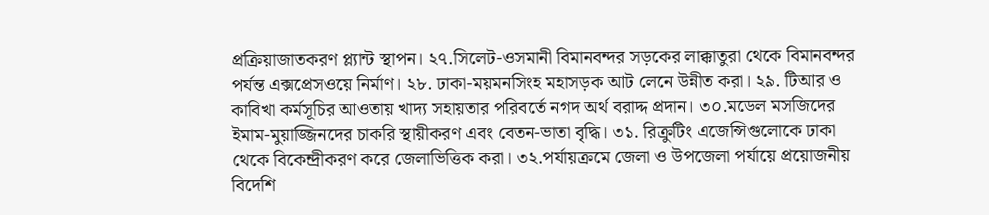প্রক্রিয়াজাতকরণ প্ল্যান্ট স্থাপন। ২৭.সিলেট-ওসমানী বিমানবন্দর সড়কের লাক্কাতুরা থেকে বিমানবন্দর পর্যন্ত এক্সপ্রেসওয়ে নির্মাণ। ২৮. ঢাকা-ময়মনসিংহ মহাসড়ক আট লেনে উন্নীত করা। ২৯. টিআর ও কাবিখা কর্মসূচির আওতায় খাদ্য সহায়তার পরিবর্তে নগদ অর্থ বরাদ্দ প্রদান। ৩০.মডেল মসজিদের ইমাম-মুয়াজ্জিনদের চাকরি স্থায়ীকরণ এবং বেতন-ভাতা বৃদ্ধি। ৩১. রিক্রুটিং এজেন্সিগুলোকে ঢাকা থেকে বিকেন্দ্রীকরণ করে জেলাভিত্তিক করা। ৩২.পর্যায়ক্রমে জেলা ও উপজেলা পর্যায়ে প্রয়োজনীয় বিদেশি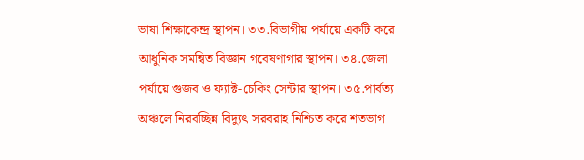ভাষা শিক্ষাকেন্দ্র স্থাপন। ৩৩.বিভাগীয় পর্যায়ে একটি করে আধুনিক সমন্বিত বিজ্ঞান গবেষণাগার স্থাপন। ৩৪.জেলা পর্যায়ে গুজব ও ফ্যাক্ট-চেকিং সেন্টার স্থাপন। ৩৫.পার্বত্য অঞ্চলে নিরবচ্ছিন্ন বিদ্যুৎ সরবরাহ নিশ্চিত করে শতভাগ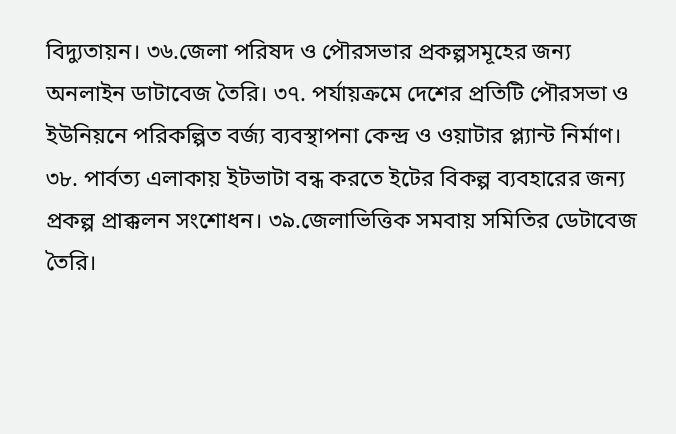বিদ্যুতায়ন। ৩৬.জেলা পরিষদ ও পৌরসভার প্রকল্পসমূহের জন্য অনলাইন ডাটাবেজ তৈরি। ৩৭. পর্যায়ক্রমে দেশের প্রতিটি পৌরসভা ও ইউনিয়নে পরিকল্পিত বর্জ্য ব্যবস্থাপনা কেন্দ্র ও ওয়াটার প্ল্যান্ট নির্মাণ। ৩৮. পার্বত্য এলাকায় ইটভাটা বন্ধ করতে ইটের বিকল্প ব্যবহারের জন্য প্রকল্প প্রাক্কলন সংশোধন। ৩৯.জেলাভিত্তিক সমবায় সমিতির ডেটাবেজ তৈরি।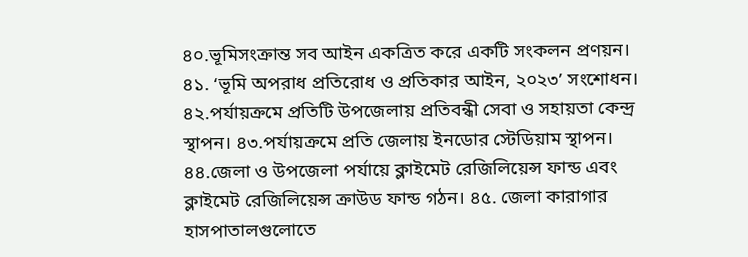৪০.ভূমিসংক্রান্ত সব আইন একত্রিত করে একটি সংকলন প্রণয়ন। ৪১. ‘ভূমি অপরাধ প্রতিরোধ ও প্রতিকার আইন, ২০২৩’ সংশোধন। ৪২.পর্যায়ক্রমে প্রতিটি উপজেলায় প্রতিবন্ধী সেবা ও সহায়তা কেন্দ্র স্থাপন। ৪৩.পর্যায়ক্রমে প্রতি জেলায় ইনডোর স্টেডিয়াম স্থাপন। ৪৪.জেলা ও উপজেলা পর্যায়ে ক্লাইমেট রেজিলিয়েন্স ফান্ড এবং ক্লাইমেট রেজিলিয়েন্স ক্রাউড ফান্ড গঠন। ৪৫. জেলা কারাগার হাসপাতালগুলোতে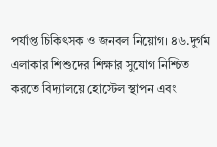পর্যাপ্ত চিকিৎসক ও জনবল নিয়োগ। ৪৬.দুর্গম এলাকার শিশুদের শিক্ষার সুযোগ নিশ্চিত করতে বিদ্যালয়ে হোস্টেল স্থাপন এবং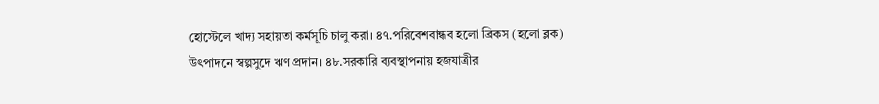হোস্টেলে খাদ্য সহায়তা কর্মসূচি চালু করা। ৪৭.পরিবেশবান্ধব হলো ব্রিকস (হলো ব্লক) উৎপাদনে স্বল্পসুদে ঋণ প্রদান। ৪৮.সরকারি ব্যবস্থাপনায় হজযাত্রীর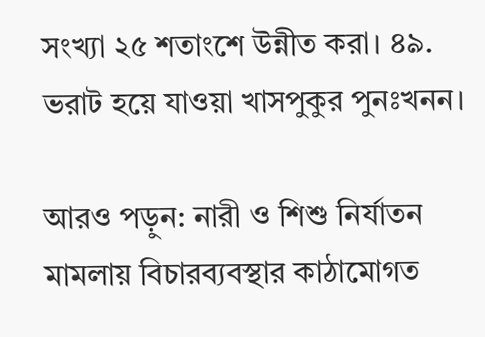সংখ্যা ২৫ শতাংশে উন্নীত করা। ৪৯. ভরাট হয়ে যাওয়া খাসপুকুর পুনঃখনন।

আরও পড়ুন: নারী ও শিশু নির্যাতন মামলায় বিচারব্যবস্থার কাঠামোগত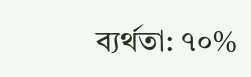ব্যর্থতা: ৭০%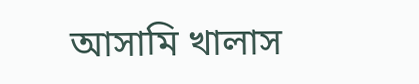আসামি খালাস